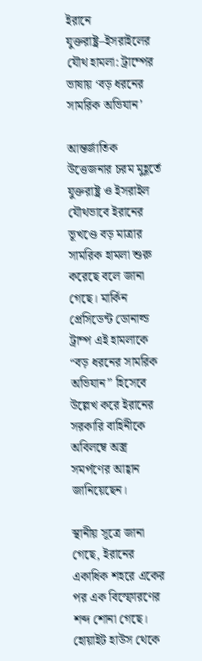ইরানে যুক্তরাষ্ট্র–ইসরাইলের যৌথ হামলা: ট্রাম্পের ভাষায় ‘বড় ধরনের সামরিক অভিযান’

আন্তর্জাতিক উত্তেজনার চরম মুহূর্তে যুক্তরাষ্ট্র ও ইসরাইল যৌথভাবে ইরানের ভূখণ্ডে বড় মাত্রার সামরিক হামলা শুরু করেছে বলে জানা গেছে। মার্কিন প্রেসিডেন্ট ডোনাল্ড ট্রাম্প এই হামলাকে “বড় ধরনের সামরিক অভিযান” হিসেবে উল্লেখ করে ইরানের সরকারি বাহিনীকে অবিলম্বে অস্ত্র সমর্পণের আহ্বান জানিয়েছেন।

স্থানীয় সূত্রে জানা গেছে, ইরানের একাধিক শহরে একের পর এক বিস্ফোরণের শব্দ শোনা গেছে। হোয়াইট হাউস থেকে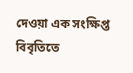দেওয়া এক সংক্ষিপ্ত বিবৃতিতে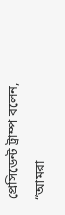প্রেসিডেন্ট ট্রাম্প বলেন, “আমরা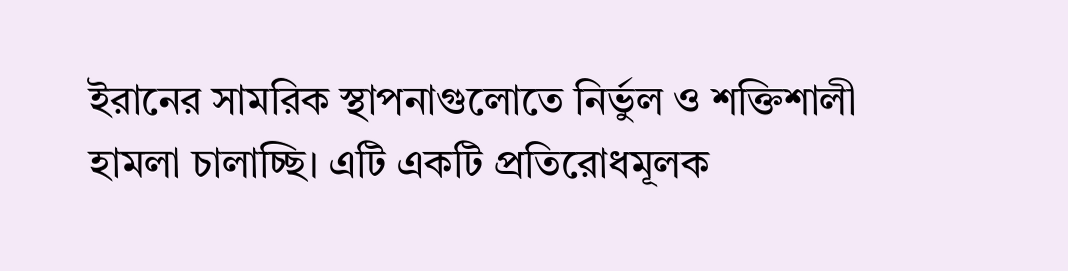ইরানের সামরিক স্থাপনাগুলোতে নির্ভুল ও শক্তিশালী হামলা চালাচ্ছি। এটি একটি প্রতিরোধমূলক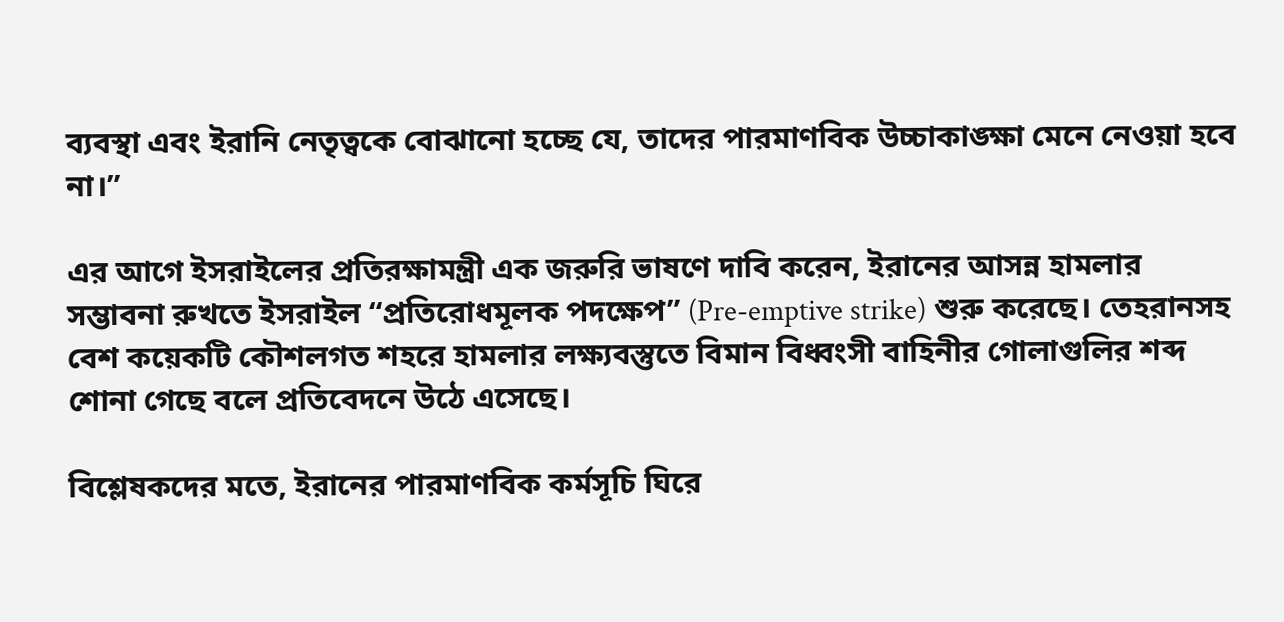ব্যবস্থা এবং ইরানি নেতৃত্বকে বোঝানো হচ্ছে যে, তাদের পারমাণবিক উচ্চাকাঙ্ক্ষা মেনে নেওয়া হবে না।”

এর আগে ইসরাইলের প্রতিরক্ষামন্ত্রী এক জরুরি ভাষণে দাবি করেন, ইরানের আসন্ন হামলার সম্ভাবনা রুখতে ইসরাইল “প্রতিরোধমূলক পদক্ষেপ” (Pre-emptive strike) শুরু করেছে। তেহরানসহ বেশ কয়েকটি কৌশলগত শহরে হামলার লক্ষ্যবস্তুতে বিমান বিধ্বংসী বাহিনীর গোলাগুলির শব্দ শোনা গেছে বলে প্রতিবেদনে উঠে এসেছে।

বিশ্লেষকদের মতে, ইরানের পারমাণবিক কর্মসূচি ঘিরে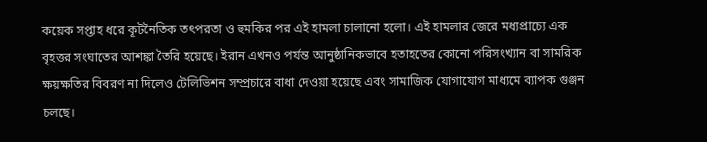কয়েক সপ্তাহ ধরে কূটনৈতিক তৎপরতা ও হুমকির পর এই হামলা চালানো হলো। এই হামলার জেরে মধ্যপ্রাচ্যে এক বৃহত্তর সংঘাতের আশঙ্কা তৈরি হয়েছে। ইরান এখনও পর্যন্ত আনুষ্ঠানিকভাবে হতাহতের কোনো পরিসংখ্যান বা সামরিক ক্ষয়ক্ষতির বিবরণ না দিলেও টেলিভিশন সম্প্রচারে বাধা দেওয়া হয়েছে এবং সামাজিক যোগাযোগ মাধ্যমে ব্যাপক গুঞ্জন চলছে।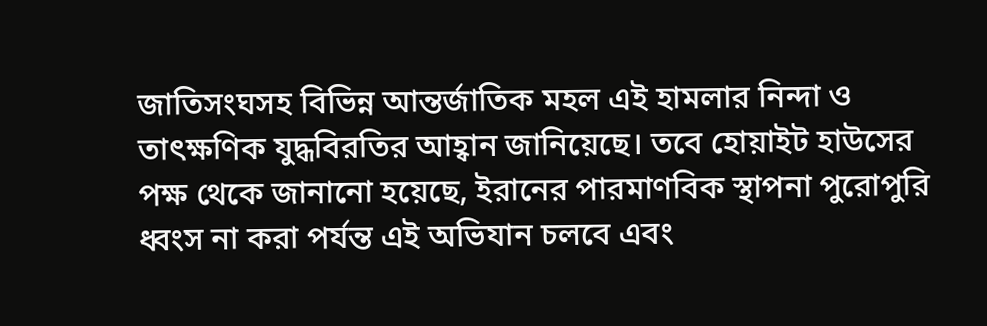জাতিসংঘসহ বিভিন্ন আন্তর্জাতিক মহল এই হামলার নিন্দা ও তাৎক্ষণিক যুদ্ধবিরতির আহ্বান জানিয়েছে। তবে হোয়াইট হাউসের পক্ষ থেকে জানানো হয়েছে, ইরানের পারমাণবিক স্থাপনা পুরোপুরি ধ্বংস না করা পর্যন্ত এই অভিযান চলবে এবং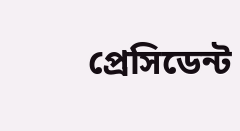প্রেসিডেন্ট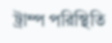ট্রাম্প পরিস্থিতি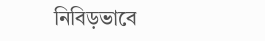নিবিড়ভাবে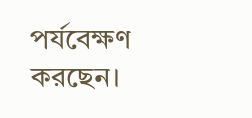পর্যবেক্ষণ করছেন।